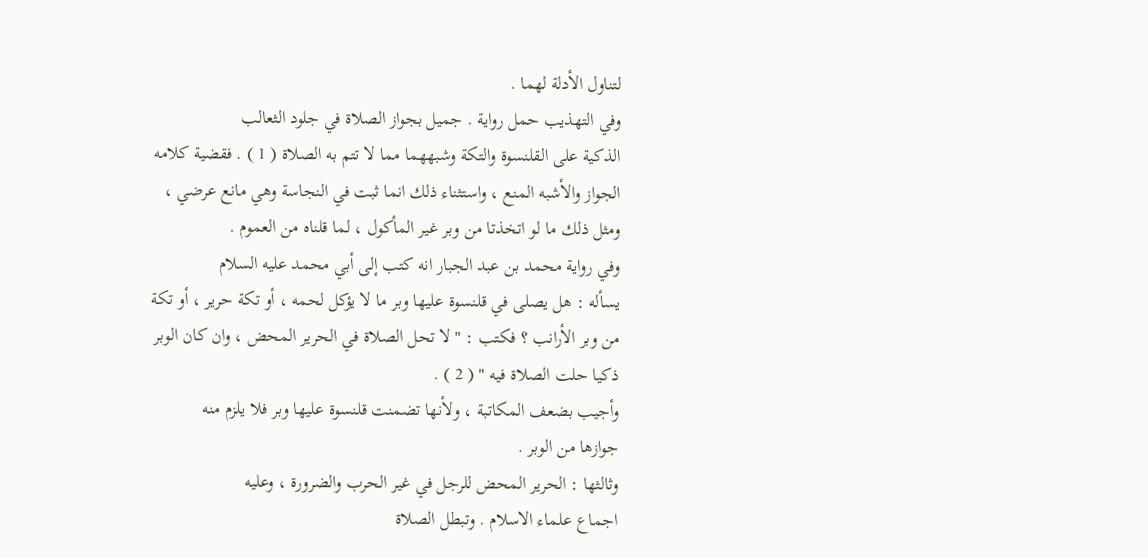لتناول الأدلة لهما .
وفي التهذيب حمل رواية . جميل بجواز الصلاة في جلود الثعالب
الذكية على القلنسوة والتكة وشبههما مما لا تتم به الصلاة ( 1 ) . فقضية كلامه
الجواز والأشبه المنع ، واستثناء ذلك انما ثبت في النجاسة وهي مانع عرضي ،
ومثل ذلك ما لو اتخذتا من وبر غير المأكول ، لما قلناه من العموم .
وفي رواية محمد بن عبد الجبار انه كتب إلى أبي محمد عليه السلام
يسأله : هل يصلى في قلنسوة عليها وبر ما لا يؤكل لحمه ، أو تكة حرير ، أو تكة
من وبر الأرانب ؟ فكتب : " لا تحل الصلاة في الحرير المحض ، وان كان الوبر
ذكيا حلت الصلاة فيه " ( 2 ) .
وأجيب بضعف المكاتبة ، ولأنها تضمنت قلنسوة عليها وبر فلا يلزم منه
جوازها من الوبر .
وثالثها : الحرير المحض للرجل في غير الحرب والضرورة ، وعليه
اجماع علماء الاسلام . وتبطل الصلاة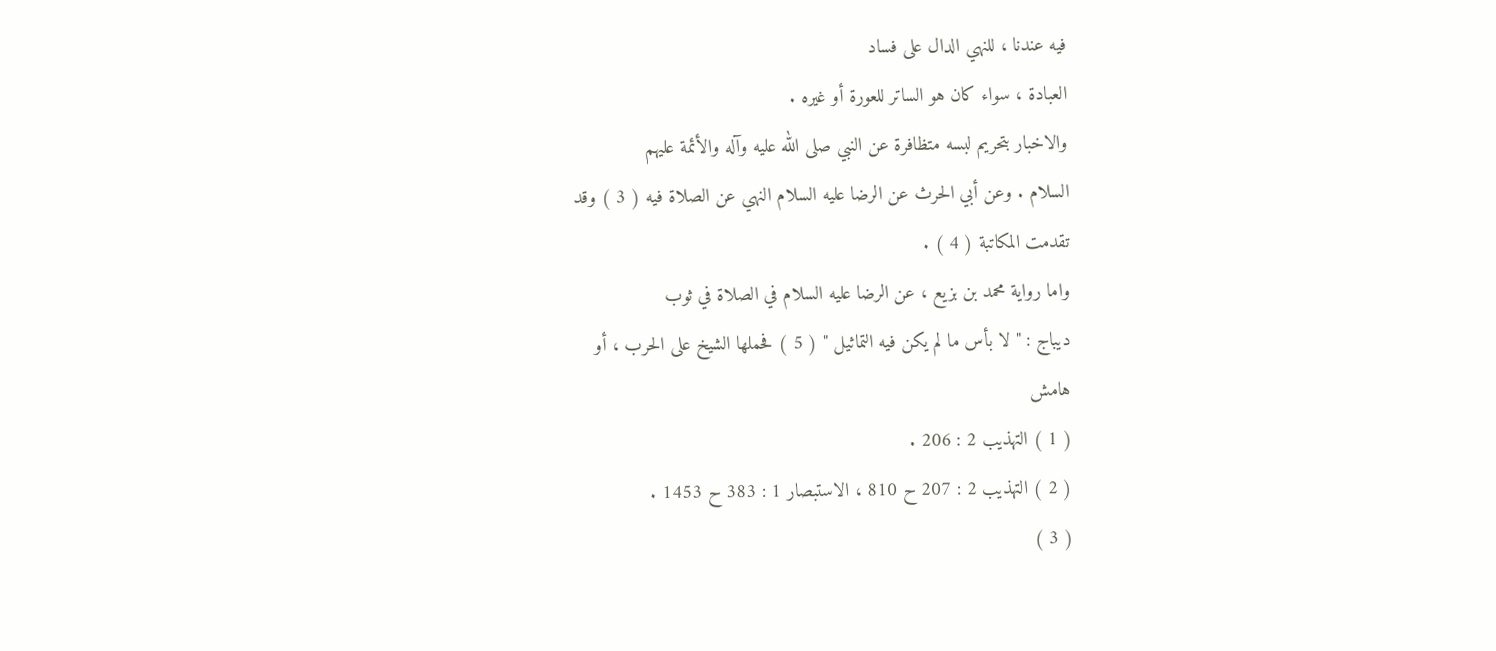فيه عندنا ، للنهي الدال على فساد
العبادة ، سواء كان هو الساتر للعورة أو غيره .
والاخبار بتحريم لبسه متظافرة عن النبي صلى الله عليه وآله والأئمة عليهم
السلام . وعن أبي الحرث عن الرضا عليه السلام النهي عن الصلاة فيه ( 3 ) وقد
تقدمت المكاتبة ( 4 ) .
واما رواية محمد بن بزيع ، عن الرضا عليه السلام في الصلاة في ثوب
ديباج : " لا بأس ما لم يكن فيه التماثيل " ( 5 ) فحملها الشيخ على الحرب ، أو
هامش
( 1 ) التهذيب 2 : 206 .
( 2 ) التهذيب 2 : 207 ح 810 ، الاستبصار 1 : 383 ح 1453 .
( 3 )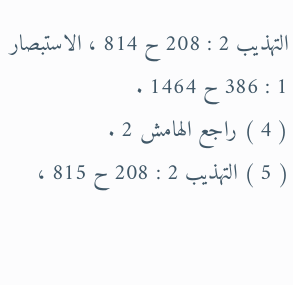التهذيب 2 : 208 ح 814 ، الاستبصار 1 : 386 ح 1464 .
( 4 ) راجع الهامش 2 .
( 5 ) التهذيب 2 : 208 ح 815 ،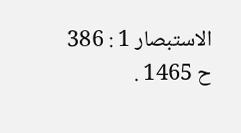الاستبصار 1 : 386 ح 1465 .